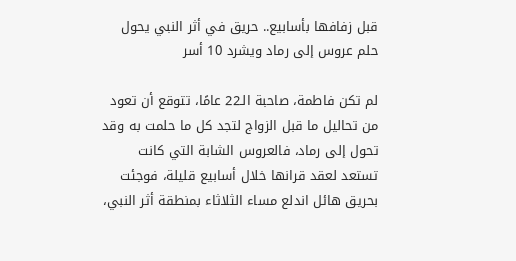قبل زفافها بأسابيع.. حريق في أثر النبي يحول حلم عروس إلى رماد ويشرد 10 أسر

لم تكن فاطمة، صاحبة الـ22 عامًا، تتوقع أن تعود من تحاليل ما قبل الزواج لتجد كل ما حلمت به وقد تحول إلى رماد، فالعروس الشابة التي كانت تستعد لعقد قرانها خلال أسابيع قليلة، فوجئت بحريق هائل اندلع مساء الثلاثاء بمنطقة أثر النبي،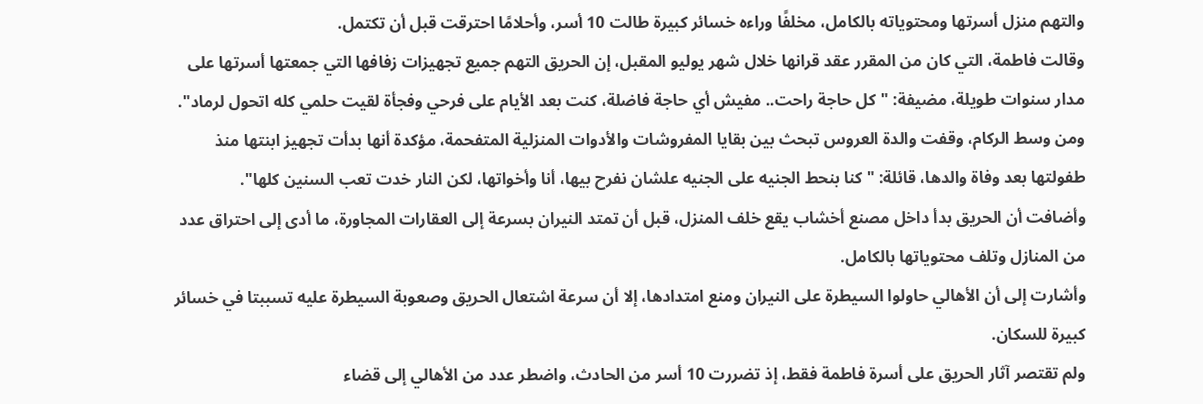والتهم منزل أسرتها ومحتوياته بالكامل، مخلفًا وراءه خسائر كبيرة طالت 10 أسر، وأحلامًا احترقت قبل أن تكتمل.
وقالت فاطمة، التي كان من المقرر عقد قرانها خلال شهر يوليو المقبل، إن الحريق التهم جميع تجهيزات زفافها التي جمعتها أسرتها على مدار سنوات طويلة، مضيفة: "كل حاجة راحت.. مفيش أي حاجة فاضلة، كنت بعد الأيام على فرحي وفجأة لقيت حلمي كله اتحول لرماد".
ومن وسط الركام، وقفت والدة العروس تبحث بين بقايا المفروشات والأدوات المنزلية المتفحمة، مؤكدة أنها بدأت تجهيز ابنتها منذ طفولتها بعد وفاة والدها، قائلة: "كنا بنحط الجنيه على الجنيه علشان نفرح بيها، أنا وأخواتها، لكن النار خدت تعب السنين كلها".
وأضافت أن الحريق بدأ داخل مصنع أخشاب يقع خلف المنزل، قبل أن تمتد النيران بسرعة إلى العقارات المجاورة، ما أدى إلى احتراق عدد من المنازل وتلف محتوياتها بالكامل.
وأشارت إلى أن الأهالي حاولوا السيطرة على النيران ومنع امتدادها، إلا أن سرعة اشتعال الحريق وصعوبة السيطرة عليه تسببتا في خسائر كبيرة للسكان.
ولم تقتصر آثار الحريق على أسرة فاطمة فقط، إذ تضررت 10 أسر من الحادث، واضطر عدد من الأهالي إلى قضاء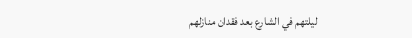ليلتهم في الشارع بعد فقدان منازلهم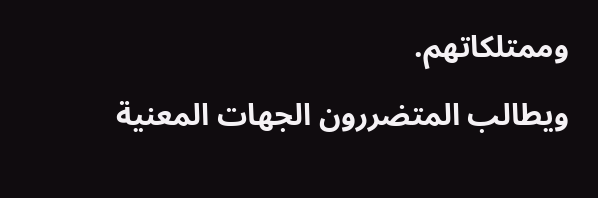وممتلكاتهم.
ويطالب المتضررون الجهات المعنية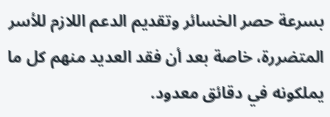بسرعة حصر الخسائر وتقديم الدعم اللازم للأسر المتضررة، خاصة بعد أن فقد العديد منهم كل ما يملكونه في دقائق معدود.